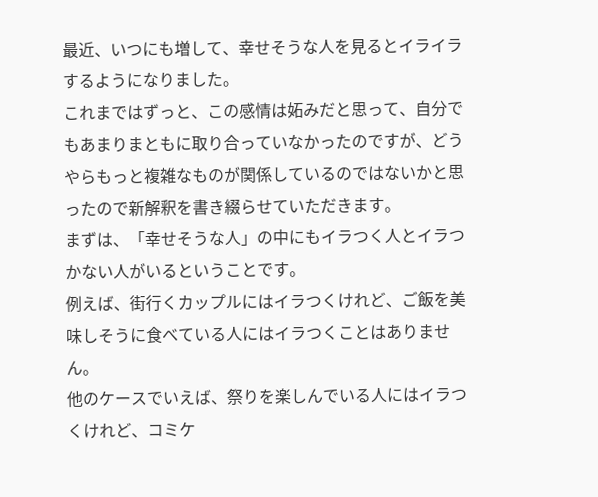最近、いつにも増して、幸せそうな人を見るとイライラするようになりました。
これまではずっと、この感情は妬みだと思って、自分でもあまりまともに取り合っていなかったのですが、どうやらもっと複雑なものが関係しているのではないかと思ったので新解釈を書き綴らせていただきます。
まずは、「幸せそうな人」の中にもイラつく人とイラつかない人がいるということです。
例えば、街行くカップルにはイラつくけれど、ご飯を美味しそうに食べている人にはイラつくことはありません。
他のケースでいえば、祭りを楽しんでいる人にはイラつくけれど、コミケ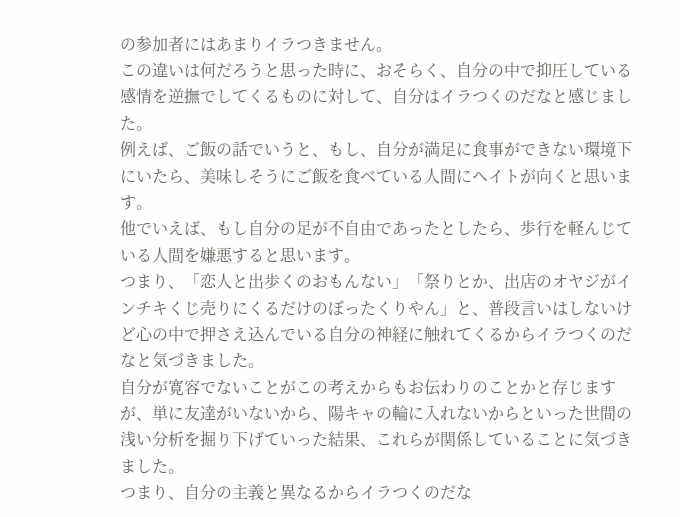の参加者にはあまりイラつきません。
この違いは何だろうと思った時に、おそらく、自分の中で抑圧している感情を逆撫でしてくるものに対して、自分はイラつくのだなと感じました。
例えば、ご飯の話でいうと、もし、自分が満足に食事ができない環境下にいたら、美味しそうにご飯を食べている人間にヘイトが向くと思います。
他でいえば、もし自分の足が不自由であったとしたら、歩行を軽んじている人間を嫌悪すると思います。
つまり、「恋人と出歩くのおもんない」「祭りとか、出店のオヤジがインチキくじ売りにくるだけのぼったくりやん」と、普段言いはしないけど心の中で押さえ込んでいる自分の神経に触れてくるからイラつくのだなと気づきました。
自分が寛容でないことがこの考えからもお伝わりのことかと存じますが、単に友達がいないから、陽キャの輪に入れないからといった世間の浅い分析を掘り下げていった結果、これらが関係していることに気づきました。
つまり、自分の主義と異なるからイラつくのだな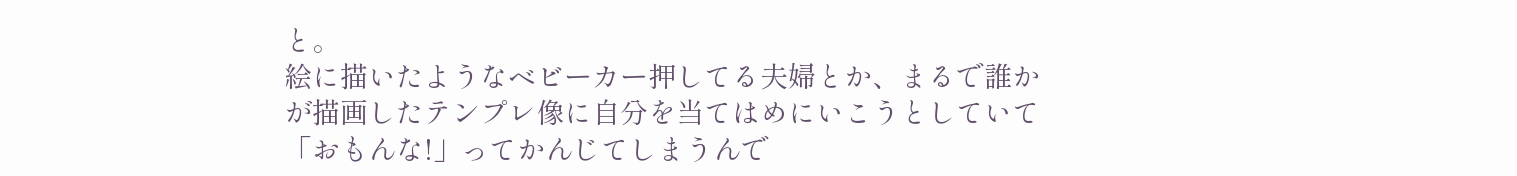と。
絵に描いたようなベビーカー押してる夫婦とか、まるで誰かが描画したテンプレ像に自分を当てはめにいこうとしていて「おもんな!」ってかんじてしまうんで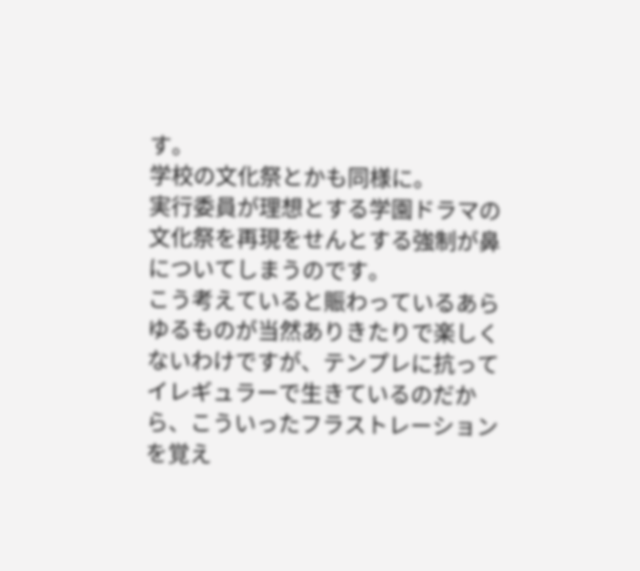す。
学校の文化祭とかも同様に。
実行委員が理想とする学園ドラマの文化祭を再現をせんとする強制が鼻についてしまうのです。
こう考えていると賑わっているあらゆるものが当然ありきたりで楽しくないわけですが、テンプレに抗ってイレギュラーで生きているのだから、こういったフラストレーションを覚え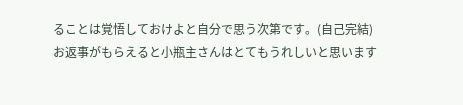ることは覚悟しておけよと自分で思う次第です。(自己完結)
お返事がもらえると小瓶主さんはとてもうれしいと思います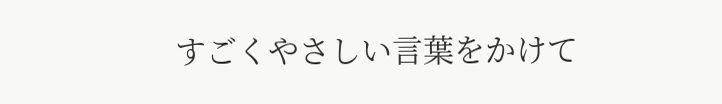すごくやさしい言葉をかけて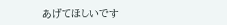あげてほしいです